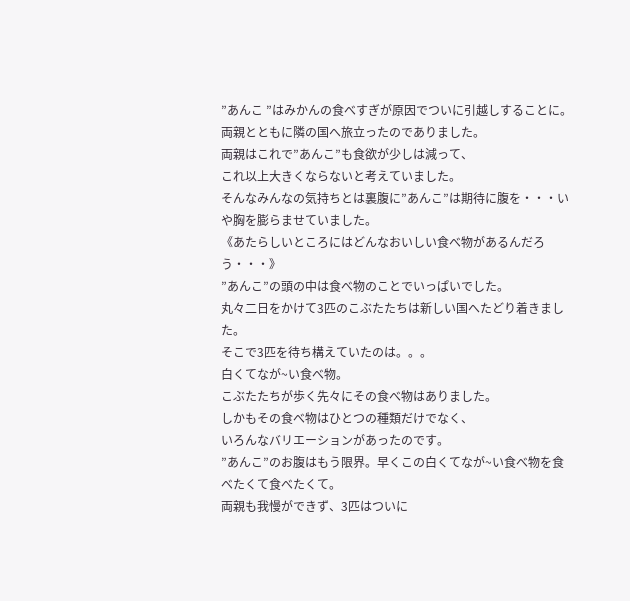”あんこ ”はみかんの食べすぎが原因でついに引越しすることに。
両親とともに隣の国へ旅立ったのでありました。
両親はこれで”あんこ”も食欲が少しは減って、
これ以上大きくならないと考えていました。
そんなみんなの気持ちとは裏腹に”あんこ”は期待に腹を・・・いや胸を膨らませていました。
《あたらしいところにはどんなおいしい食べ物があるんだろう・・・》
”あんこ”の頭の中は食べ物のことでいっぱいでした。
丸々二日をかけて3匹のこぶたたちは新しい国へたどり着きました。
そこで3匹を待ち構えていたのは。。。
白くてなが~い食べ物。
こぶたたちが歩く先々にその食べ物はありました。
しかもその食べ物はひとつの種類だけでなく、
いろんなバリエーションがあったのです。
”あんこ”のお腹はもう限界。早くこの白くてなが~い食べ物を食べたくて食べたくて。
両親も我慢ができず、3匹はついに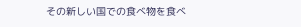その新しい国での食べ物を食べ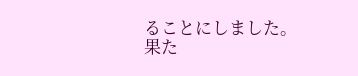ることにしました。
果た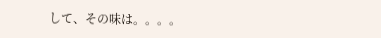して、その味は。。。。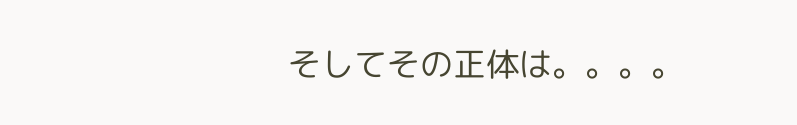そしてその正体は。。。。